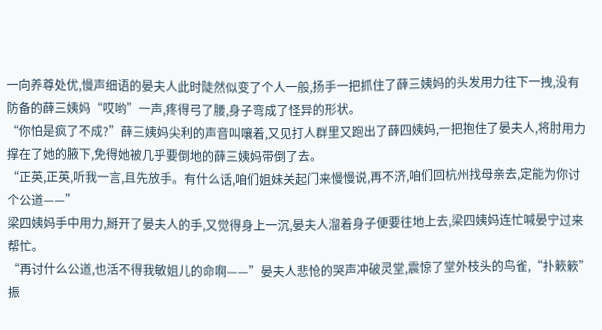一向养尊处优,慢声细语的晏夫人此时陡然似变了个人一般,扬手一把抓住了薛三姨妈的头发用力往下一拽,没有防备的薛三姨妈“哎哟”一声,疼得弓了腰,身子弯成了怪异的形状。
“你怕是疯了不成?”薛三姨妈尖利的声音叫嚷着,又见打人群里又跑出了薛四姨妈,一把抱住了晏夫人,将肘用力撑在了她的腋下,免得她被几乎要倒地的薛三姨妈带倒了去。
“正英,正英,听我一言,且先放手。有什么话,咱们姐妹关起门来慢慢说,再不济,咱们回杭州找母亲去,定能为你讨个公道——”
梁四姨妈手中用力,掰开了晏夫人的手,又觉得身上一沉,晏夫人溜着身子便要往地上去,梁四姨妈连忙喊晏宁过来帮忙。
“再讨什么公道,也活不得我敏姐儿的命啊——”晏夫人悲怆的哭声冲破灵堂,震惊了堂外枝头的鸟雀,“扑簌簌”振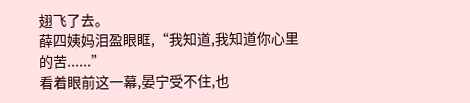翅飞了去。
薛四姨妈泪盈眼眶,“我知道,我知道你心里的苦......”
看着眼前这一幕,晏宁受不住,也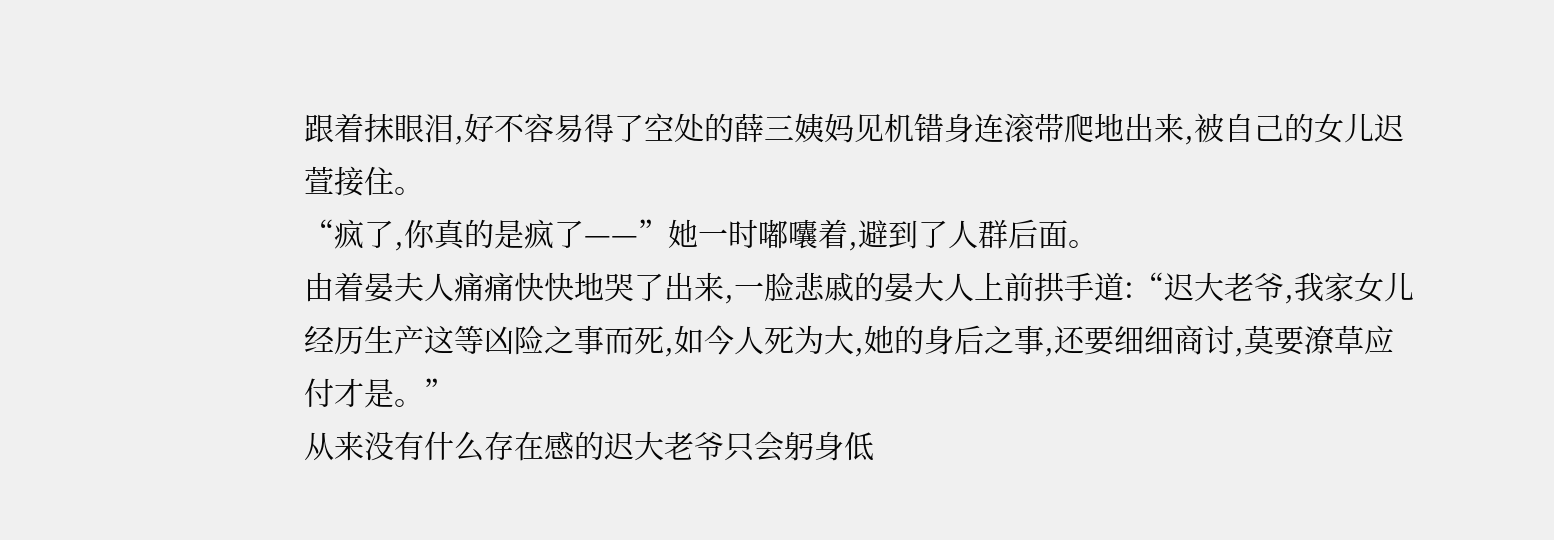跟着抹眼泪,好不容易得了空处的薛三姨妈见机错身连滚带爬地出来,被自己的女儿迟萱接住。
“疯了,你真的是疯了——”她一时嘟囔着,避到了人群后面。
由着晏夫人痛痛快快地哭了出来,一脸悲戚的晏大人上前拱手道:“迟大老爷,我家女儿经历生产这等凶险之事而死,如今人死为大,她的身后之事,还要细细商讨,莫要潦草应付才是。”
从来没有什么存在感的迟大老爷只会躬身低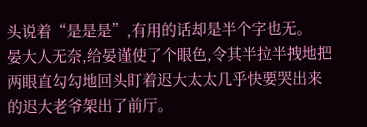头说着“是是是”,有用的话却是半个字也无。
晏大人无奈,给晏谨使了个眼色,令其半拉半拽地把两眼直勾勾地回头盯着迟大太太几乎快要哭出来的迟大老爷架出了前厅。